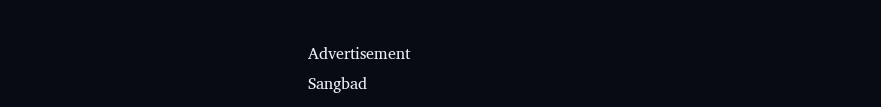Advertisement
Sangbad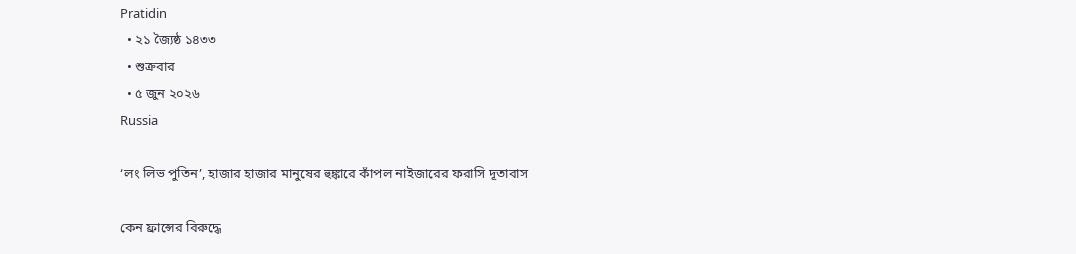Pratidin
  • ২১ জ্যৈষ্ঠ ১৪৩৩
  • শুক্রবার
  • ৫ জুন ২০২৬
Russia

‘লং লিভ পুতিন’, হাজার হাজার মানুষের হুঙ্কারে কাঁপল নাইজারের ফরাসি দূতাবাস

কেন ফ্রান্সের বিরুদ্ধে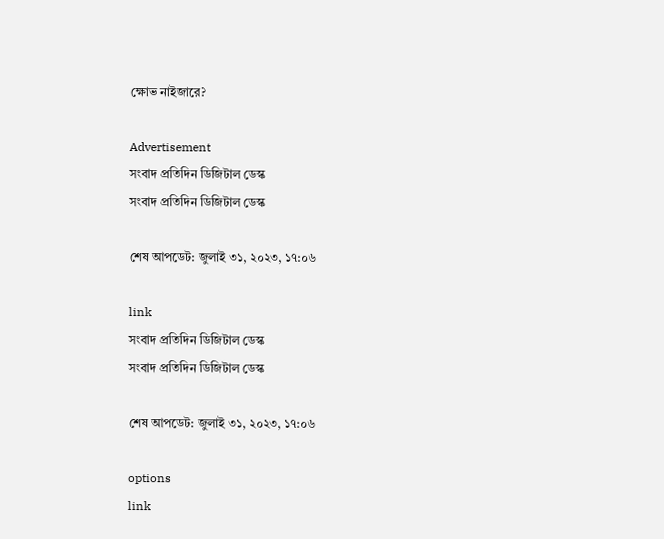ক্ষোভ নাইজারে?

Advertisement
সংবাদ প্রতিদিন ডিজিটাল ডেস্ক
সংবাদ প্রতিদিন ডিজিটাল ডেস্ক

শেষ আপডেট: জুলাই ৩১, ২০২৩, ১৭:০৬

link
সংবাদ প্রতিদিন ডিজিটাল ডেস্ক
সংবাদ প্রতিদিন ডিজিটাল ডেস্ক

শেষ আপডেট: জুলাই ৩১, ২০২৩, ১৭:০৬

options
link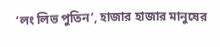‘লং লিভ পুতিন’, হাজার হাজার মানুষের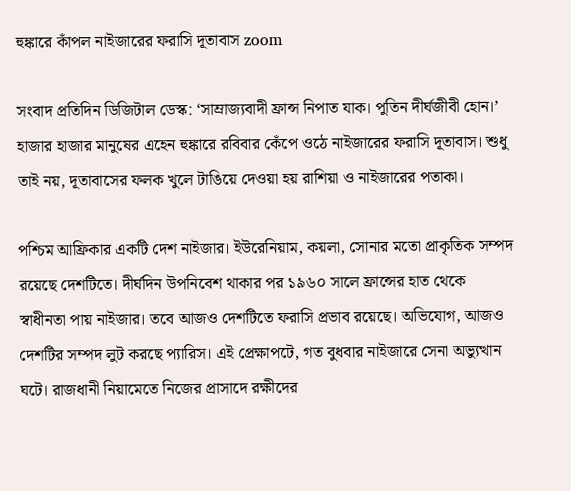হুঙ্কারে কাঁপল নাইজারের ফরাসি দূতাবাস zoom

সংবাদ প্রতিদিন ডিজিটাল ডেস্ক: ‘সাম্রাজ্যবাদী ফ্রান্স নিপাত যাক। পুতিন দীর্ঘজীবী হোন।’ হাজার হাজার মানুষের এহেন হুঙ্কারে রবিবার কেঁপে ওঠে নাইজারের ফরাসি দূতাবাস। শুধু তাই নয়, দূতাবাসের ফলক খুলে টাঙিয়ে দেওয়া হয় রাশিয়া ও নাইজারের পতাকা।

পশ্চিম আফ্রিকার একটি দেশ নাইজার। ইউরেনিয়াম, কয়লা, সোনার মতো প্রাকৃতিক সম্পদ রয়েছে দেশটিতে। দীর্ঘদিন উপনিবেশ থাকার পর ১৯৬০ সালে ফ্রান্সের হাত থেকে স্বাধীনতা পায় নাইজার। তবে আজও দেশটিতে ফরাসি প্রভাব রয়েছে। অভিযোগ, আজও দেশটির সম্পদ লুট করছে প্যারিস। এই প্রেক্ষাপটে, গত বুধবার নাইজারে সেনা অভ্যুত্থান ঘটে। রাজধানী নিয়ামেতে নিজের প্রাসাদে রক্ষীদের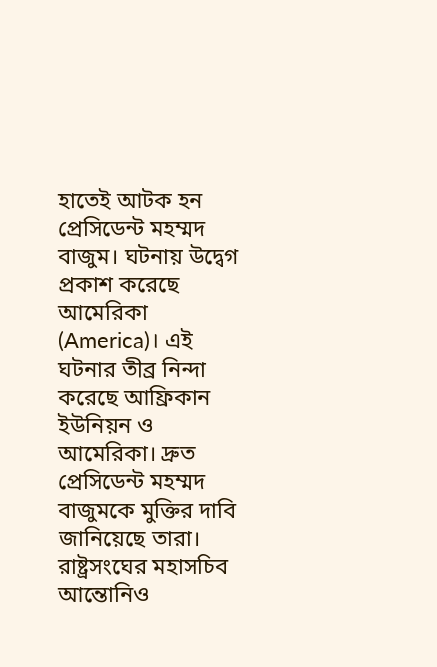হাতেই আটক হন প্রেসিডেন্ট মহম্মদ বাজুম। ঘটনায় উদ্বেগ প্রকাশ করেছে আমেরিকা (America)। এই ঘটনার তীব্র নিন্দা করেছে আফ্রিকান ইউনিয়ন ও আমেরিকা। দ্রুত প্রেসিডেন্ট মহম্মদ বাজুমকে মুক্তির দাবি জানিয়েছে তারা। রাষ্ট্রসংঘের মহাসচিব আন্তোনিও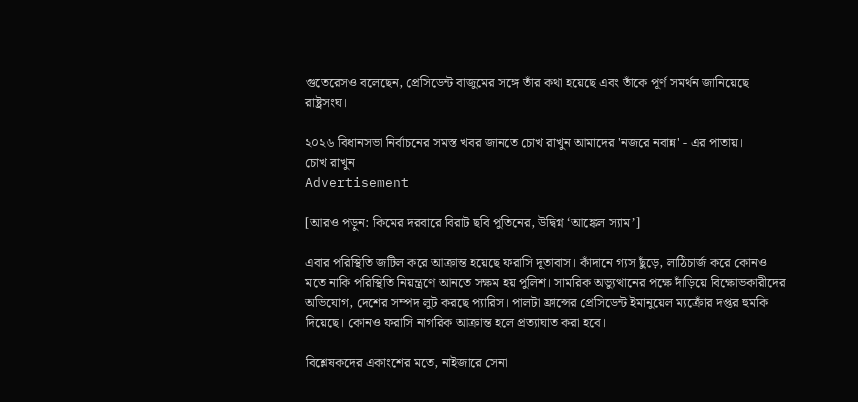গুতেরেসও বলেছেন, প্রেসিডেন্ট বাজুমের সঙ্গে তাঁর কথা হয়েছে এবং তাঁকে পূর্ণ সমর্থন জানিয়েছে রাষ্ট্রসংঘ।

২০২৬ বিধানসভা নির্বাচনের সমস্ত খবর জানতে চোখ রাখুন আমাদের 'নজরে নবান্ন' - এর পাতায়।
চোখ রাখুন
Advertisement

[আরও পড়ুন: কিমের দরবারে বিরাট ছবি পুতিনের, উদ্বিগ্ন ‘আঙ্কেল স্যাম’]

এবার পরিস্থিতি জটিল করে আক্রান্ত হয়েছে ফরাসি দূতাবাস। কাঁদানে গ্যস ছুঁড়ে, লাঠিচার্জ করে কোনও মতে নাকি পরিস্থিতি নিয়ন্ত্রণে আনতে সক্ষম হয় পুলিশ। সামরিক অভ্যুত্থানের পক্ষে দাঁড়িয়ে বিক্ষোভকারীদের অভিযোগ, দেশের সম্পদ লুট করছে প্যারিস। পালটা ফ্রান্সের প্রেসিডেন্ট ইমানুয়েল ম্যক্রোঁর দপ্তর হুমকি দিয়েছে। কোনও ফরাসি নাগরিক আক্রান্ত হলে প্রত্যাঘাত করা হবে।

বিশ্লেষকদের একাংশের মতে, নাইজারে সেনা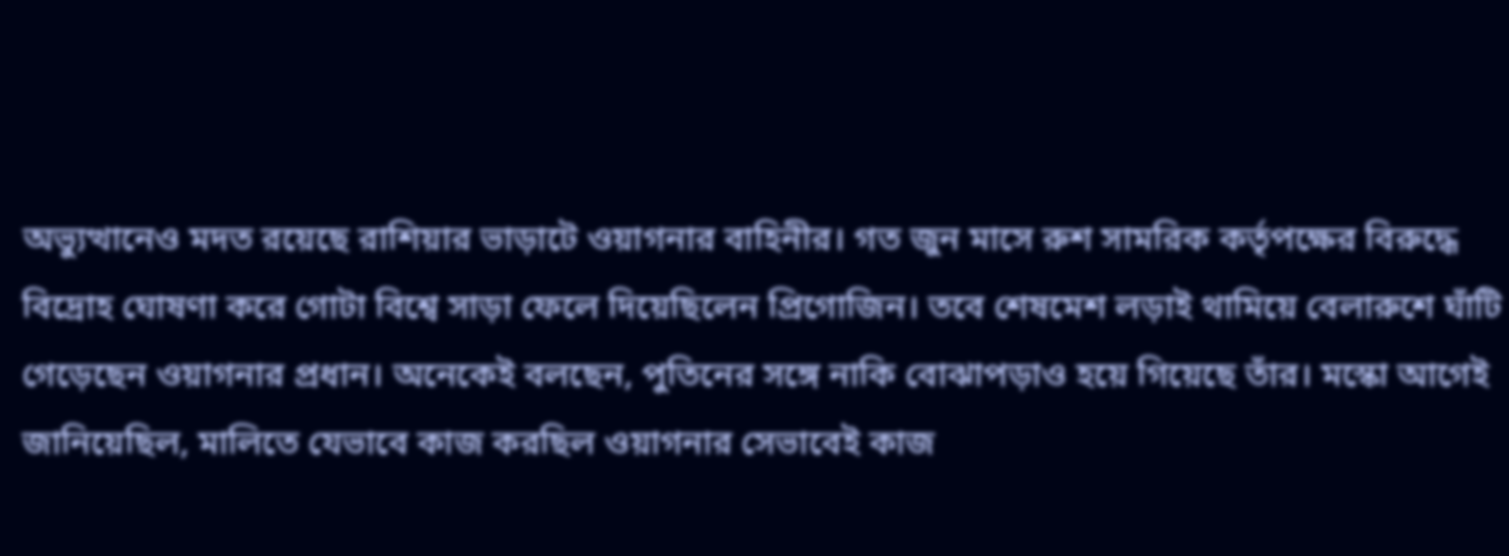অভ্যুত্থানেও মদত রয়েছে রাশিয়ার ভাড়াটে ওয়াগনার বাহিনীর। গত জুন মাসে রুশ সামরিক কর্তৃপক্ষের বিরুদ্ধে বিদ্রোহ ঘোষণা করে গোটা বিশ্বে সাড়া ফেলে দিয়েছিলেন প্রিগোজিন। তবে শেষমেশ লড়াই থামিয়ে বেলারুশে ঘাঁটি গেড়েছেন ওয়াগনার প্রধান। অনেকেই বলছেন, পুতিনের সঙ্গে নাকি বোঝাপড়াও হয়ে গিয়েছে তাঁর। মস্কো আগেই জানিয়েছিল, মালিতে যেভাবে কাজ করছিল ওয়াগনার সেভাবেই কাজ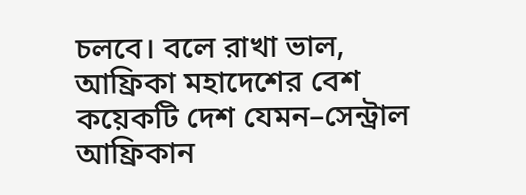চলবে। বলে রাখা ভাল, আফ্রিকা মহাদেশের বেশ কয়েকটি দেশ যেমন–সেন্ট্রাল আফ্রিকান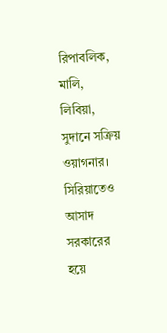রিপাবলিক, মালি, লিবিয়া, সুদানে সক্রিয় ওয়াগনার। সিরিয়াতেও আসাদ সরকারের হয়ে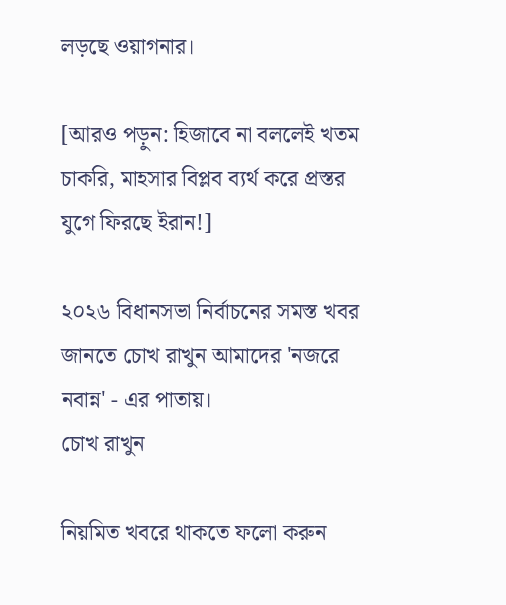লড়ছে ওয়াগনার।

[আরও পড়ুন: হিজাবে না বললেই খতম চাকরি, মাহসার বিপ্লব ব্যর্থ করে প্রস্তর যুগে ফিরছে ইরান!]

২০২৬ বিধানসভা নির্বাচনের সমস্ত খবর জানতে চোখ রাখুন আমাদের 'নজরে নবান্ন' - এর পাতায়।
চোখ রাখুন

নিয়মিত খবরে থাকতে ফলো করুন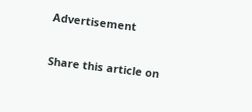Advertisement

Share this article on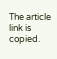The article link is copied.